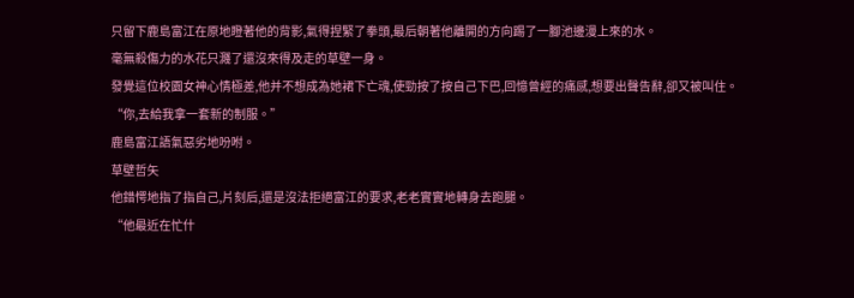只留下鹿島富江在原地瞪著他的背影,氣得捏緊了拳頭,最后朝著他離開的方向踢了一腳池邊漫上來的水。
毫無殺傷力的水花只濺了還沒來得及走的草壁一身。
發覺這位校園女神心情極差,他并不想成為她裙下亡魂,使勁按了按自己下巴,回憶曾經的痛感,想要出聲告辭,卻又被叫住。
“你,去給我拿一套新的制服。”
鹿島富江語氣惡劣地吩咐。
草壁哲矢
他錯愕地指了指自己,片刻后,還是沒法拒絕富江的要求,老老實實地轉身去跑腿。
“他最近在忙什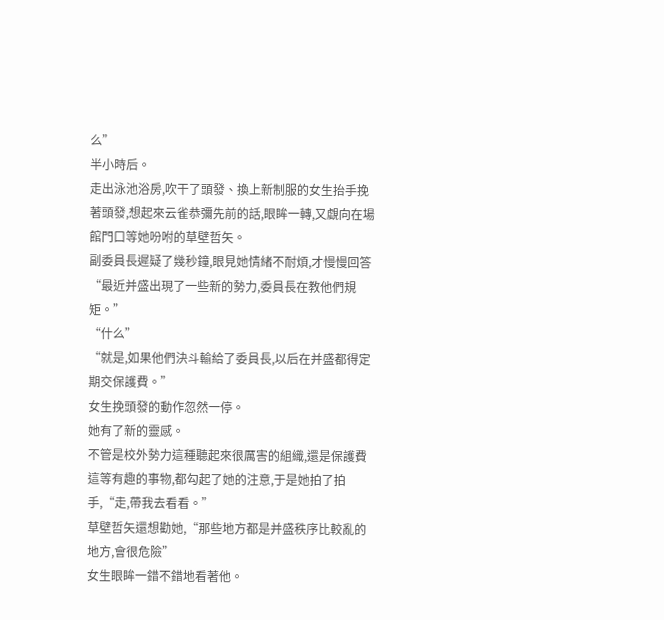么”
半小時后。
走出泳池浴房,吹干了頭發、換上新制服的女生抬手挽著頭發,想起來云雀恭彌先前的話,眼眸一轉,又覷向在場館門口等她吩咐的草壁哲矢。
副委員長遲疑了幾秒鐘,眼見她情緒不耐煩,才慢慢回答“最近并盛出現了一些新的勢力,委員長在教他們規矩。”
“什么”
“就是,如果他們決斗輸給了委員長,以后在并盛都得定期交保護費。”
女生挽頭發的動作忽然一停。
她有了新的靈感。
不管是校外勢力這種聽起來很厲害的組織,還是保護費這等有趣的事物,都勾起了她的注意,于是她拍了拍手,“走,帶我去看看。”
草壁哲矢還想勸她,“那些地方都是并盛秩序比較亂的地方,會很危險”
女生眼眸一錯不錯地看著他。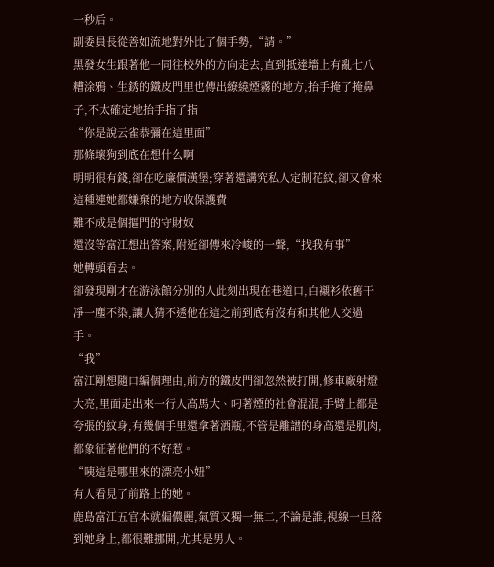一秒后。
副委員長從善如流地對外比了個手勢,“請。”
黑發女生跟著他一同往校外的方向走去,直到抵達墻上有亂七八糟涂鴉、生銹的鐵皮門里也傳出繚繞煙霧的地方,抬手掩了掩鼻子,不太確定地抬手指了指
“你是說云雀恭彌在這里面”
那條壞狗到底在想什么啊
明明很有錢,卻在吃廉價漢堡;穿著還講究私人定制花紋,卻又會來這種連她都嫌棄的地方收保護費
難不成是個摳門的守財奴
還沒等富江想出答案,附近卻傳來冷峻的一聲,“找我有事”
她轉頭看去。
卻發現剛才在游泳館分別的人此刻出現在巷道口,白襯衫依舊干凈一塵不染,讓人猜不透他在這之前到底有沒有和其他人交過手。
“我”
富江剛想隨口編個理由,前方的鐵皮門卻忽然被打開,修車廠射燈大亮,里面走出來一行人高馬大、叼著煙的社會混混,手臂上都是夸張的紋身,有幾個手里還拿著酒瓶,不管是離譜的身高還是肌肉,都象征著他們的不好惹。
“咦這是哪里來的漂亮小妞”
有人看見了前路上的她。
鹿島富江五官本就偏儂麗,氣質又獨一無二,不論是誰,視線一旦落到她身上,都很難挪開,尤其是男人。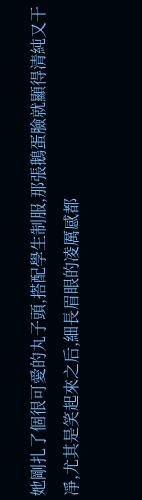她剛扎了個很可愛的丸子頭,搭配學生制服,那張鵝蛋臉就顯得清純又干凈,尤其是笑起來之后,細長眉眼的凌厲感都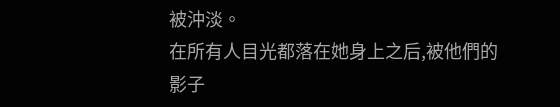被沖淡。
在所有人目光都落在她身上之后,被他們的影子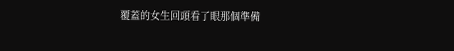覆蓋的女生回頭看了眼那個準備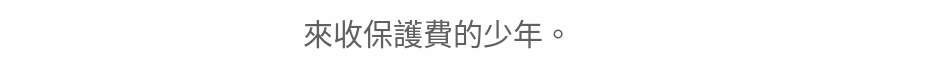來收保護費的少年。